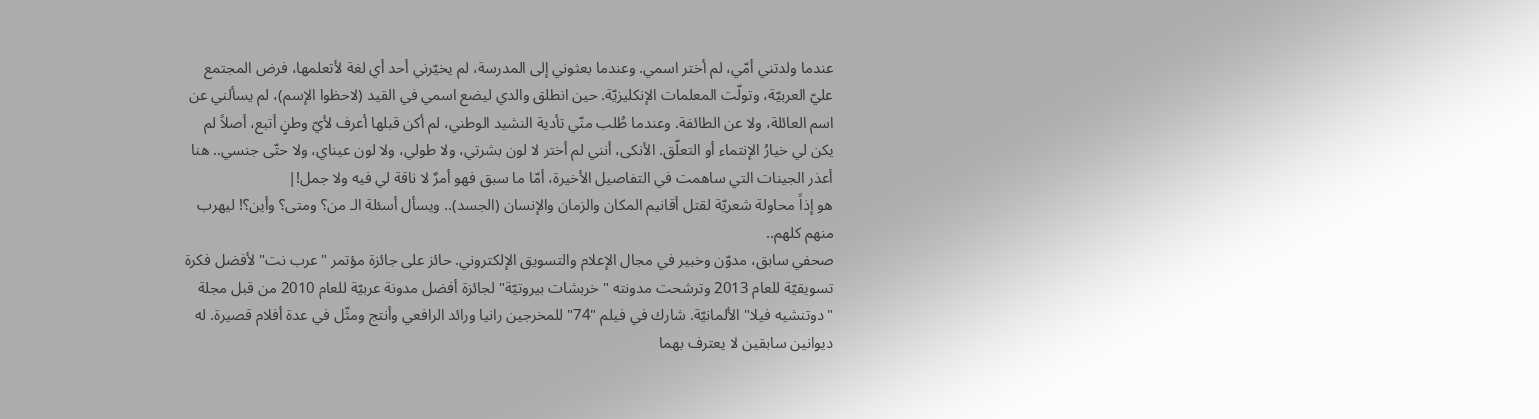عندما ولدتني أمّي، لم أختر اسمي. وعندما بعثوني إلى المدرسة، لم يخيّرني أحد أي لغة لأتعلمها، فرض المجتمع عليّ العربيّة، وتولّت المعلمات الإنكليزيّة. حين انطلق والدي ليضع اسمي في القيد (لاحظوا الإسم)، لم يسألني عن اسم العائلة، ولا عن الطائفة. وعندما طُلب منّي تأدية النشيد الوطني، لم أكن قبلها أعرف لأيّ وطنٍ أتبع، أصلاً لم يكن لي خيارُ الإنتماء أو التعلّق. الأنكى، أنني لم أختر لا لون بشرتي، ولا طولي، ولا لون عيناي، ولا حتّى جنسي.. هنا أعذر الجينات التي ساهمت في التفاصيل الأخيرة، أمّا ما سبق فهو أمرٌ لا ناقة لي فيه ولا جمل!|
هو إذاً محاولة شعريّة لقتل أقانيم المكان والزمان والإنسان (الجسد).. ويسأل أسئلة الـ من؟ ومتى؟ وأين؟! ليهرب منهم كلهم..
صحفي سابق، مدوّن وخبير في مجال الإعلام والتسويق الإلكتروني. حائز على جائزة مؤتمر "عرب نت" لأفضل فكرة تسويقيّة للعام 2013 وترشحت مدونته "خربشات بيروتيّة" لجائزة أفضل مدونة عربيّة للعام 2010 من قبل مجلة "دوتنشيه فيلا" الألمانيّة. شارك في فيلم "74" للمخرجين رانيا ورائد الرافعي وأنتج ومثّل في عدة أفلام قصيرة. له ديوانين سابقين لا يعترف بهما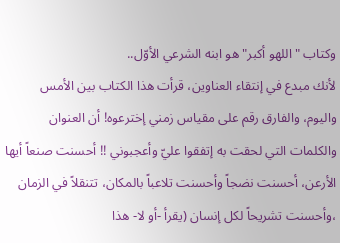وكتاب "اللهو أكبر" هو ابنه الشرعي الأوّل..
لأنك مبدع في إنتقاء العناوين، قرأت هذا الكتاب بين الأمس واليوم، والفارق رقم على مقياس زمني إخترعوه! أن العنوان والكلمات التي لحقت به إتفقوا عليّ وأعجبوني !! أحسنت صنعاً أيها الأرعن، أحسنت نضجاً وأحسنت تلاعباً بالمكان، تتنقلاً في الزمان ،وأحسنت تشريحاً لكل إنسان (يقرأ -أو لا- هذا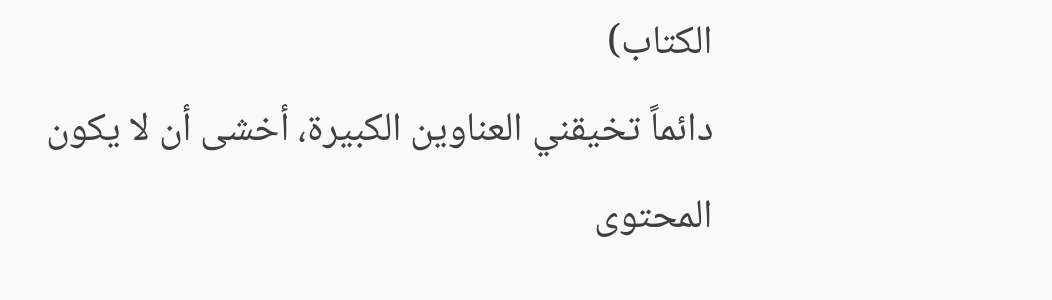الكتاب)
دائماً تخيقني العناوين الكبيرة، أخشى أن لا يكون المحتوى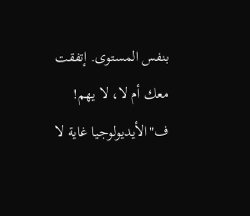بنفس المستوى. إتفقت معك أم لا، لا يهم! ف"الأيديولوجيا غاية لا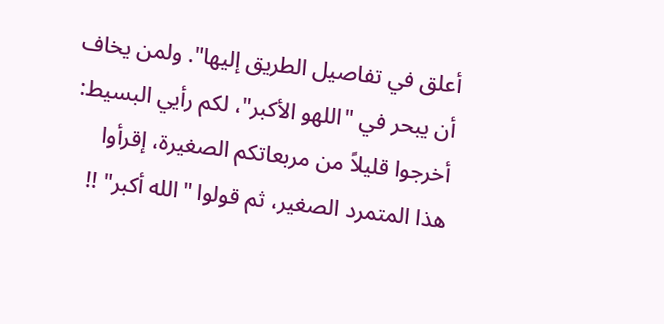أعلق في تفاصيل الطريق إليها". ولمن يخاف أن يبحر في "اللهو الأكبر"، لكم رأيي البسيط: أخرجوا قليلاً من مربعاتكم الصغيرة، إقرأوا هذا المتمرد الصغير، ثم قولوا "الله أكبر" !!